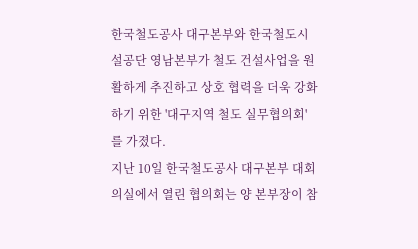한국철도공사 대구본부와 한국철도시설공단 영남본부가 철도 건설사업을 원활하게 추진하고 상호 협력을 더욱 강화하기 위한 '대구지역 철도 실무협의회'를 가졌다.
지난 10일 한국철도공사 대구본부 대회의실에서 열린 협의회는 양 본부장이 참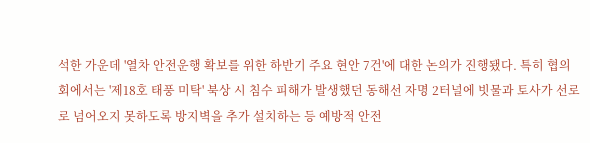석한 가운데 '열차 안전운행 확보를 위한 하반기 주요 현안 7건'에 대한 논의가 진행됐다. 특히 협의회에서는 '제18호 태풍 미탁' 북상 시 침수 피해가 발생했던 동해선 자명 2터널에 빗물과 토사가 선로로 넘어오지 못하도록 방지벽을 추가 설치하는 등 예방적 안전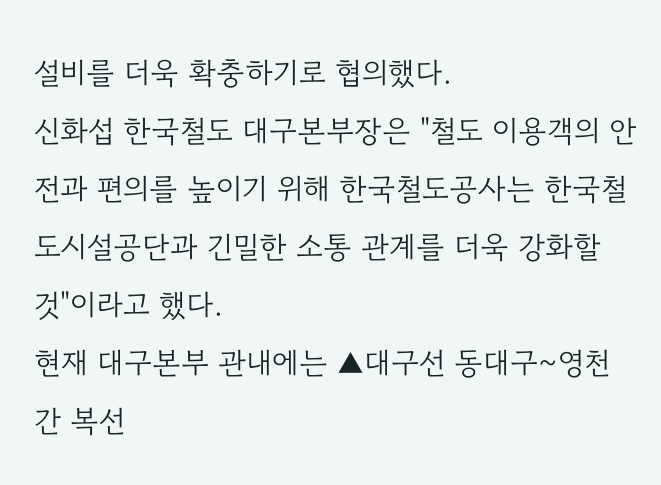설비를 더욱 확충하기로 협의했다.
신화섭 한국철도 대구본부장은 "철도 이용객의 안전과 편의를 높이기 위해 한국철도공사는 한국철도시설공단과 긴밀한 소통 관계를 더욱 강화할 것"이라고 했다.
현재 대구본부 관내에는 ▲대구선 동대구~영천 간 복선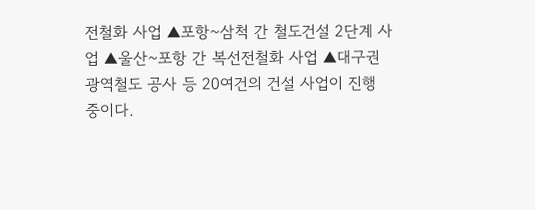전철화 사업 ▲포항~삼척 간 철도건설 2단계 사업 ▲울산~포항 간 복선전철화 사업 ▲대구권 광역철도 공사 등 20여건의 건설 사업이 진행 중이다.